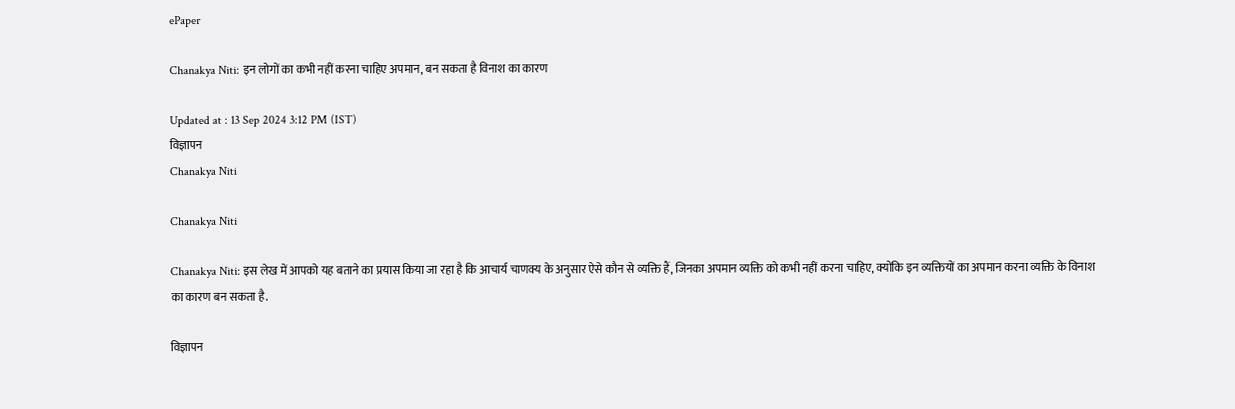ePaper

Chanakya Niti: इन लोगों का कभी नहीं करना चाहिए अपमान, बन सकता है विनाश का कारण

Updated at : 13 Sep 2024 3:12 PM (IST)
विज्ञापन
Chanakya Niti

Chanakya Niti

Chanakya Niti: इस लेख में आपको यह बताने का प्रयास किया जा रहा है कि आचार्य चाणक्य के अनुसार ऐसे कौन से व्यक्ति हैं, जिनका अपमान व्यक्ति को कभी नहीं करना चाहिए, क्योंकि इन व्यक्तियों का अपमान करना व्यक्ति के विनाश का कारण बन सकता है.

विज्ञापन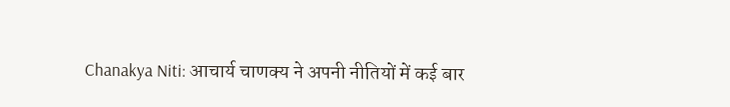Chanakya Niti: आचार्य चाणक्य ने अपनी नीतियों में कई बार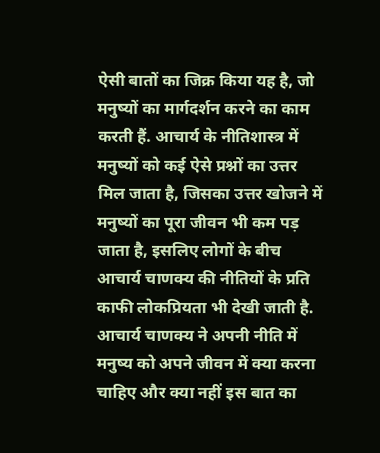ऐसी बातों का जिक्र किया यह है, जो मनुष्यों का मार्गदर्शन करने का काम करती हैं. आचार्य के नीतिशास्त्र में मनुष्यों को कई ऐसे प्रश्नों का उत्तर मिल जाता है, जिसका उत्तर खोजने में मनुष्यों का पूरा जीवन भी कम पड़ जाता है, इसलिए लोगों के बीच आचार्य चाणक्य की नीतियों के प्रति काफी लोकप्रियता भी देखी जाती है. आचार्य चाणक्य ने अपनी नीति में मनुष्य को अपने जीवन में क्या करना चाहिए और क्या नहीं इस बात का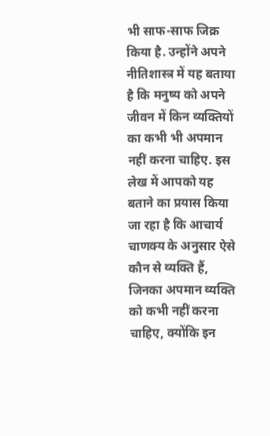भी साफ-साफ जिक्र किया है. उन्होंने अपने नीतिशास्त्र में यह बताया है कि मनुष्य को अपने जीवन में किन व्यक्तियों का कभी भी अपमान नहीं करना चाहिए. इस लेख में आपको यह बताने का प्रयास किया जा रहा है कि आचार्य चाणक्य के अनुसार ऐसे कौन से व्यक्ति हैं, जिनका अपमान व्यक्ति को कभी नहीं करना चाहिए, क्योंकि इन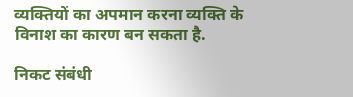व्यक्तियों का अपमान करना व्यक्ति के विनाश का कारण बन सकता है.

निकट संबंधी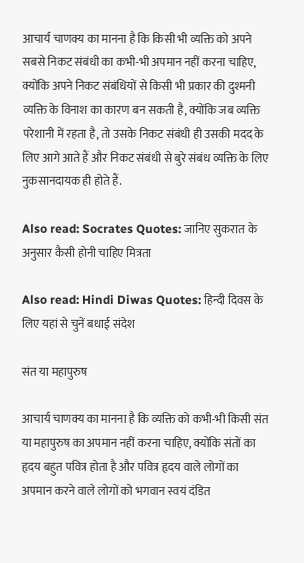आचार्य चाणक्य का मानना है कि किसी भी व्यक्ति को अपने सबसे निकट संबंधी का कभी-भी अपमान नहीं करना चाहिए, क्योंकि अपने निकट संबंधियों से किसी भी प्रकार की दुश्मनी व्यक्ति के विनाश का कारण बन सकती है, क्योंकि जब व्यक्ति परेशानी में रहता है, तो उसके निकट संबंधी ही उसकी मदद के लिए आगे आते हैं और निकट संबंधी से बुरे संबंध व्यक्ति के लिए नुकसानदायक ही होते हैं.

Also read: Socrates Quotes: जानिए सुकरात के अनुसार कैसी होनी चाहिए मित्रता

Also read: Hindi Diwas Quotes: हिन्दी दिवस के लिए यहां से चुनें बधाई संदेश

संत या महापुरुष

आचार्य चाणक्य का मानना है कि व्यक्ति को कभी-भी किसी संत या महापुरुष का अपमान नहीं करना चाहिए, क्योंकि संतों का हृदय बहुत पवित्र होता है और पवित्र हृदय वाले लोगों का अपमान करने वाले लोगों को भगवान स्वयं दंडित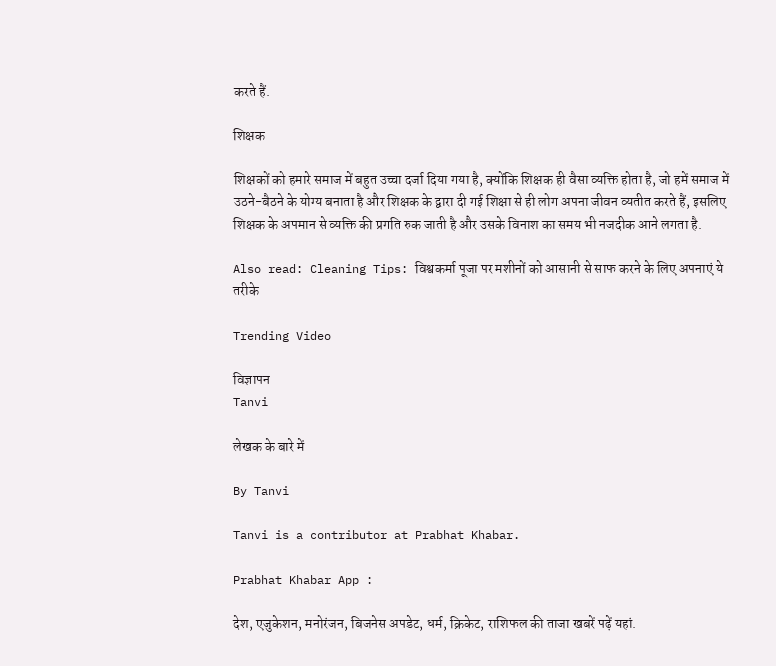करते हैं.

शिक्षक

शिक्षकों को हमारे समाज में बहुत उच्चा दर्जा दिया गया है, क्योंकि शिक्षक ही वैसा व्यक्ति होता है, जो हमें समाज में उठने-बैठने के योग्य बनाता है और शिक्षक के द्वारा दी गई शिक्षा से ही लोग अपना जीवन व्यतीत करते हैं, इसलिए शिक्षक के अपमान से व्यक्ति की प्रगति रुक जाती है और उसके विनाश का समय भी नजदीक आने लगता है.

Also read: Cleaning Tips: विश्वकर्मा पूजा पर मशीनों को आसानी से साफ करने के लिए अपनाएं ये तरीके

Trending Video

विज्ञापन
Tanvi

लेखक के बारे में

By Tanvi

Tanvi is a contributor at Prabhat Khabar.

Prabhat Khabar App :

देश, एजुकेशन, मनोरंजन, बिजनेस अपडेट, धर्म, क्रिकेट, राशिफल की ताजा खबरें पढ़ें यहां.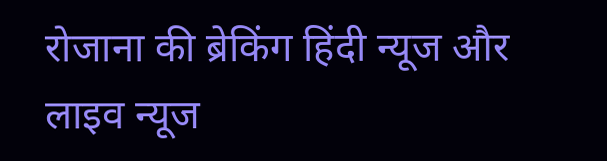रोजाना की ब्रेकिंग हिंदी न्यूज और लाइव न्यूज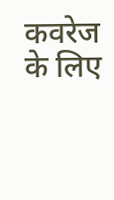कवरेज के लिए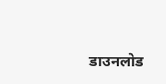डाउनलोड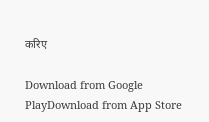करिए

Download from Google PlayDownload from App Store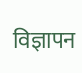विज्ञापन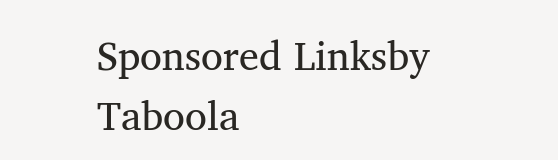Sponsored Linksby Taboola